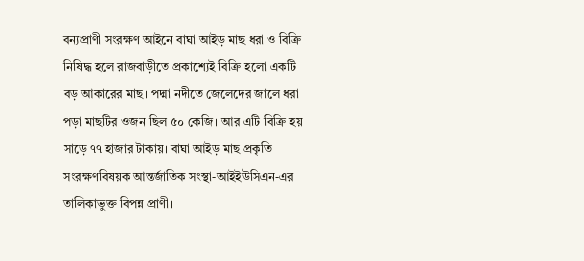বন্যপ্রাণী সংরক্ষণ আইনে বাঘা আইড় মাছ ধরা ও বিক্রি নিষিদ্ধ হলে রাজবাড়ীতে প্রকাশ্যেই বিক্রি হলো একটি বড় আকারের মাছ। পদ্মা নদীতে জেলেদের জালে ধরা পড়া মাছটির ওজন ছিল ৫০ কেজি। আর এটি বিক্রি হয় সাড়ে ৭৭ হাজার টাকায়। বাঘা আইড় মাছ প্রকৃতি সংরক্ষণবিষয়ক আন্তর্জাতিক সংস্থা-আইইউসিএন-এর তালিকাভুক্ত বিপন্ন প্রাণী।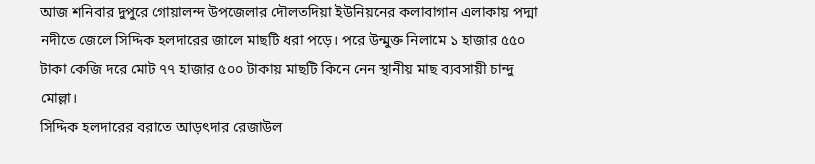আজ শনিবার দুপুরে গোয়ালন্দ উপজেলার দৌলতদিয়া ইউনিয়নের কলাবাগান এলাকায় পদ্মা নদীতে জেলে সিদ্দিক হলদারের জালে মাছটি ধরা পড়ে। পরে উন্মুক্ত নিলামে ১ হাজার ৫৫০ টাকা কেজি দরে মোট ৭৭ হাজার ৫০০ টাকায় মাছটি কিনে নেন স্থানীয় মাছ ব্যবসায়ী চান্দু মোল্লা।
সিদ্দিক হলদারের বরাতে আড়ৎদার রেজাউল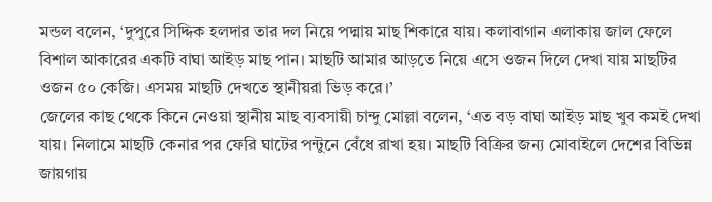মন্ডল বলেন, ‘দুপুরে সিদ্দিক হলদার তার দল নিয়ে পদ্মায় মাছ শিকারে যায়। কলাবাগান এলাকায় জাল ফেলে বিশাল আকারের একটি বাঘা আইড় মাছ পান। মাছটি আমার আড়তে নিয়ে এসে ওজন দিলে দেখা যায় মাছটির ওজন ৫০ কেজি। এসময় মাছটি দেখতে স্থানীয়রা ভিড় করে।’
জেলের কাছ থেকে কিনে নেওয়া স্থানীয় মাছ ব্যবসায়ী চান্দু মোল্লা বলেন, ‘এত বড় বাঘা আইড় মাছ খুব কমই দেখা যায়। নিলামে মাছটি কেনার পর ফেরি ঘাটের পন্টুনে বেঁধে রাখা হয়। মাছটি বিক্রির জন্য মোবাইলে দেশের বিভিন্ন জায়গায়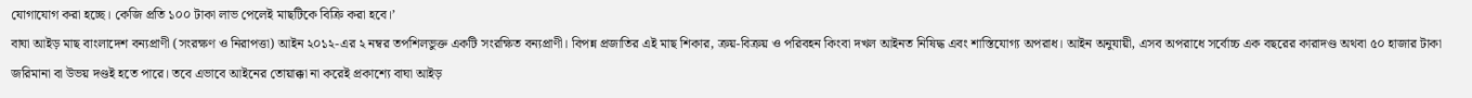যোগাযোগ করা হচ্ছে। কেজি প্রতি ১০০ টাকা লাভ পেলেই মাছটিকে বিক্রি করা হবে।’
বাঘা আইড় মাছ বাংলাদেশ বন্যপ্রাণী (সংরক্ষণ ও নিরাপত্তা) আইন ২০১২-এর ২ নম্বর তপশিলভুক্ত একটি সংরক্ষিত বন্যপ্রাণী। বিপন্ন প্রজাতির এই মাছ শিকার, ক্রয়-বিক্রয় ও পরিবহন কিংবা দখল আইনত নিষিদ্ধ এবং শাস্তিযোগ্য অপরাধ। আইন অনুযায়ী, এসব অপরাধে সর্বোচ্চ এক বছরের কারাদণ্ড অথবা ৫০ হাজার টাকা জরিমানা বা উভয় দণ্ডই হতে পারে। তবে এভাবে আইনের তোয়াক্কা না করেই প্রকাশ্যে বাঘা আইড়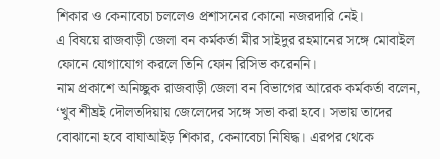শিকার ও কেনাবেচা চললেও প্রশাসনের কোনো নজরদারি নেই।
এ বিষয়ে রাজবাড়ী জেলা বন কর্মকর্তা মীর সাইদুর রহমানের সঙ্গে মোবাইল ফোনে যোগাযোগ করলে তিনি ফোন রিসিভ করেননি।
নাম প্রকাশে অনিচ্ছুক রাজবাড়ী জেলা বন বিভাগের আরেক কর্মকর্তা বলেন, ‘খুব শীঘ্রই দৌলতদিয়ায় জেলেদের সঙ্গে সভা করা হবে। সভায় তাদের বোঝানো হবে বাঘাআইড় শিকার, কেনাবেচা নিষিদ্ধ। এরপর থেকে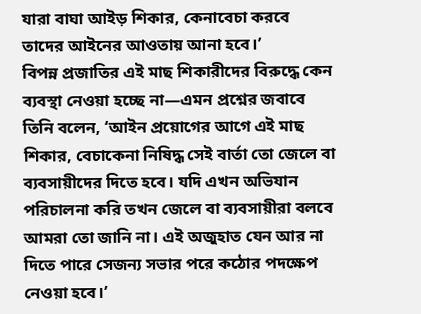যারা বাঘা আইড় শিকার, কেনাবেচা করবে তাদের আইনের আওতায় আনা হবে।’
বিপন্ন প্রজাতির এই মাছ শিকারীদের বিরুদ্ধে কেন ব্যবস্থা নেওয়া হচ্ছে না—এমন প্রশ্নের জবাবে তিনি বলেন, ‘আইন প্রয়োগের আগে এই মাছ শিকার, বেচাকেনা নিষিদ্ধ সেই বার্তা তো জেলে বা ব্যবসায়ীদের দিতে হবে। যদি এখন অভিযান পরিচালনা করি তখন জেলে বা ব্যবসায়ীরা বলবে আমরা তো জানি না। এই অজুহাত যেন আর না দিতে পারে সেজন্য সভার পরে কঠোর পদক্ষেপ নেওয়া হবে।’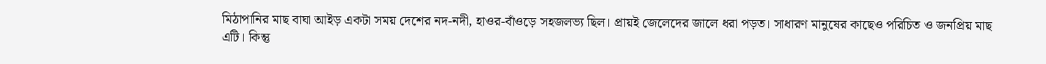মিঠাপানির মাছ বাঘা আইড় একটা সময় দেশের নদ-নদী, হাওর-বাঁওড়ে সহজলভ্য ছিল। প্রায়ই জেলেদের জালে ধরা পড়ত। সাধারণ মানুষের কাছেও পরিচিত ও জনপ্রিয় মাছ এটি। কিন্তু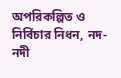অপরিকল্পিত ও নির্বিচার নিধন, নদ-নদী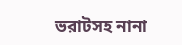ভরাটসহ নানা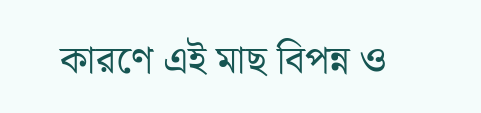কারণে এই মাছ বিপন্ন ও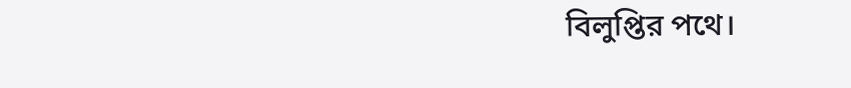বিলুপ্তির পথে।